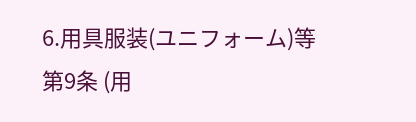6.用具服装(ユニフォーム)等
第9条 (用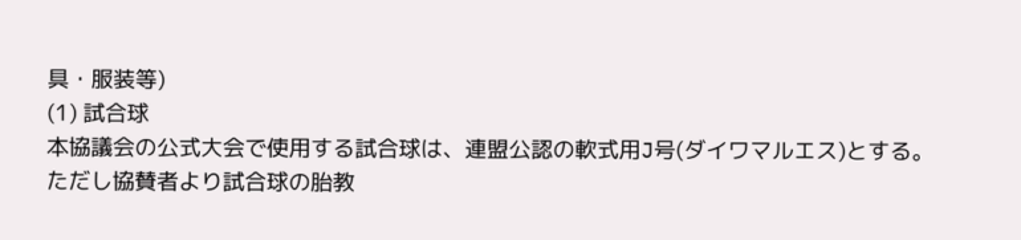具・服装等)
(1) 試合球
本協議会の公式大会で使用する試合球は、連盟公認の軟式用J号(ダイワマルエス)とする。
ただし協賛者より試合球の胎教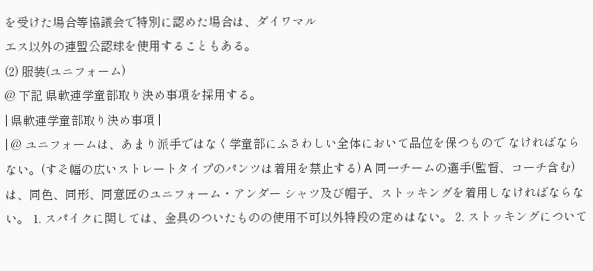を受けた場合等協議会で特別に認めた場合は、ダイワマル
エス以外の連盟公認球を使用することもある。
(2) 服装(ユニフォーム)
@ 下記 県軟連学童部取り決め事項を採用する。
| 県軟連学童部取り決め事項 |
| @ ユニフォームは、あまり派手ではなく学童部にふさわしい全体において品位を保つもので なければならない。(すそ幅の広いストレートタイプのパンツは着用を禁止する) A 同一チームの選手(監督、コーチ含む)は、同色、同形、同意匠のユニフォーム・アンダー シャツ及び帽子、ストッキングを着用しなければならない。 1. スパイクに関しては、金具のついたものの使用不可以外特段の定めはない。 2. ストッキングについて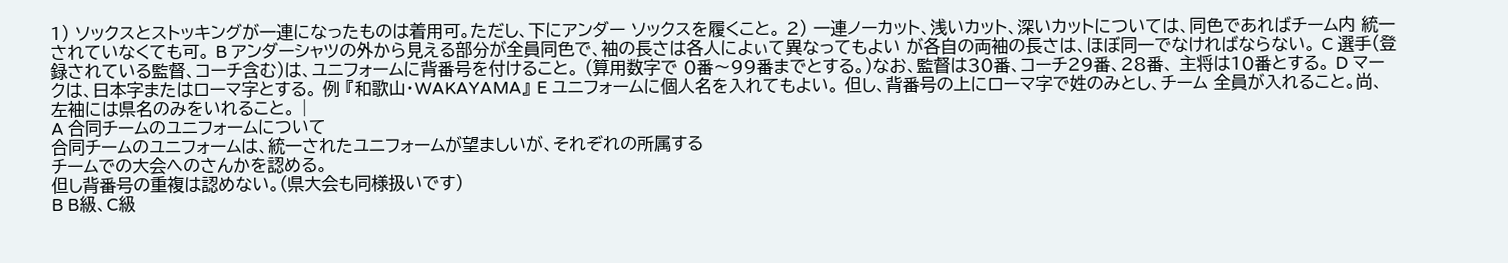1) ソックスとストッキングが一連になったものは着用可。ただし、下にアンダー ソックスを履くこと。 2) 一連ノーカット、浅いカット、深いカットについては、同色であればチーム内 統一されていなくても可。 B アンダーシャツの外から見える部分が全員同色で、袖の長さは各人によぃて異なってもよい が各自の両袖の長さは、ほぼ同一でなければならない。 C 選手(登録されている監督、コーチ含む)は、ユニフォームに背番号を付けること。 (算用数字で 0番〜99番までとする。)なお、監督は30番、コーチ29番、28番、 主将は10番とする。 D マークは、日本字またはローマ字とする。 例 『和歌山・WAKAYAMA』 E ユニフォームに個人名を入れてもよい。 但し、背番号の上にローマ字で姓のみとし、チーム 全員が入れること。尚、左袖には県名のみをいれること。 |
A 合同チームのユニフォームについて
合同チームのユニフォームは、統一されたユニフォームが望ましいが、それぞれの所属する
チームでの大会へのさんかを認める。
但し背番号の重複は認めない。(県大会も同様扱いです)
B B級、C級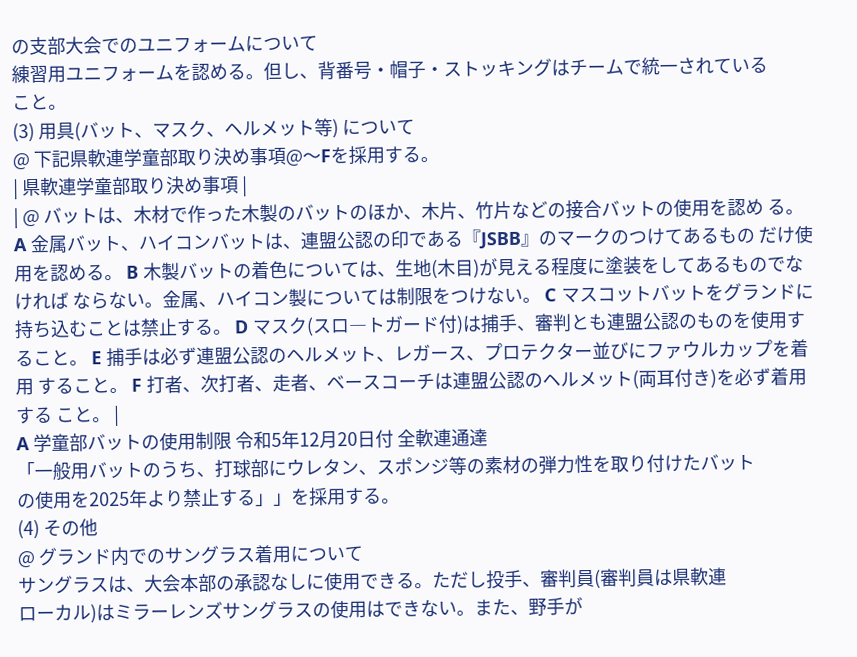の支部大会でのユニフォームについて
練習用ユニフォームを認める。但し、背番号・帽子・ストッキングはチームで統一されている
こと。
(3) 用具(バット、マスク、ヘルメット等) について
@ 下記県軟連学童部取り決め事項@〜Fを採用する。
| 県軟連学童部取り決め事項 |
| @ バットは、木材で作った木製のバットのほか、木片、竹片などの接合バットの使用を認め る。 A 金属バット、ハイコンバットは、連盟公認の印である『JSBB』のマークのつけてあるもの だけ使用を認める。 B 木製バットの着色については、生地(木目)が見える程度に塗装をしてあるものでなければ ならない。金属、ハイコン製については制限をつけない。 C マスコットバットをグランドに持ち込むことは禁止する。 D マスク(スロ―トガード付)は捕手、審判とも連盟公認のものを使用すること。 E 捕手は必ず連盟公認のヘルメット、レガース、プロテクター並びにファウルカップを着用 すること。 F 打者、次打者、走者、ベースコーチは連盟公認のヘルメット(両耳付き)を必ず着用する こと。 |
A 学童部バットの使用制限 令和5年12月20日付 全軟連通達
「一般用バットのうち、打球部にウレタン、スポンジ等の素材の弾力性を取り付けたバット
の使用を2025年より禁止する」」を採用する。
(4) その他
@ グランド内でのサングラス着用について
サングラスは、大会本部の承認なしに使用できる。ただし投手、審判員(審判員は県軟連
ローカル)はミラーレンズサングラスの使用はできない。また、野手が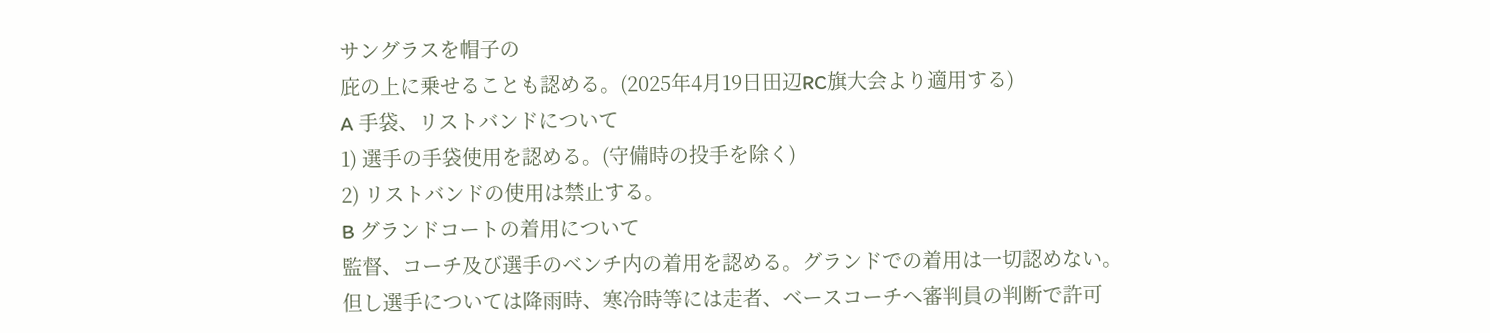サングラスを帽子の
庇の上に乗せることも認める。(2025年4月19日田辺RC旗大会より適用する)
A 手袋、リストバンドについて
1) 選手の手袋使用を認める。(守備時の投手を除く)
2) リストバンドの使用は禁止する。
B グランドコートの着用について
監督、コーチ及び選手のベンチ内の着用を認める。グランドでの着用は一切認めない。
但し選手については降雨時、寒冷時等には走者、ベースコーチへ審判員の判断で許可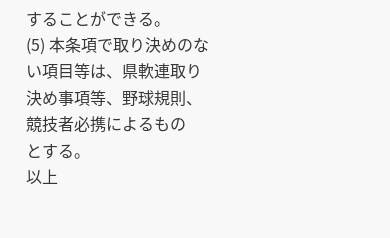することができる。
(5) 本条項で取り決めのない項目等は、県軟連取り決め事項等、野球規則、競技者必携によるもの
とする。
以上